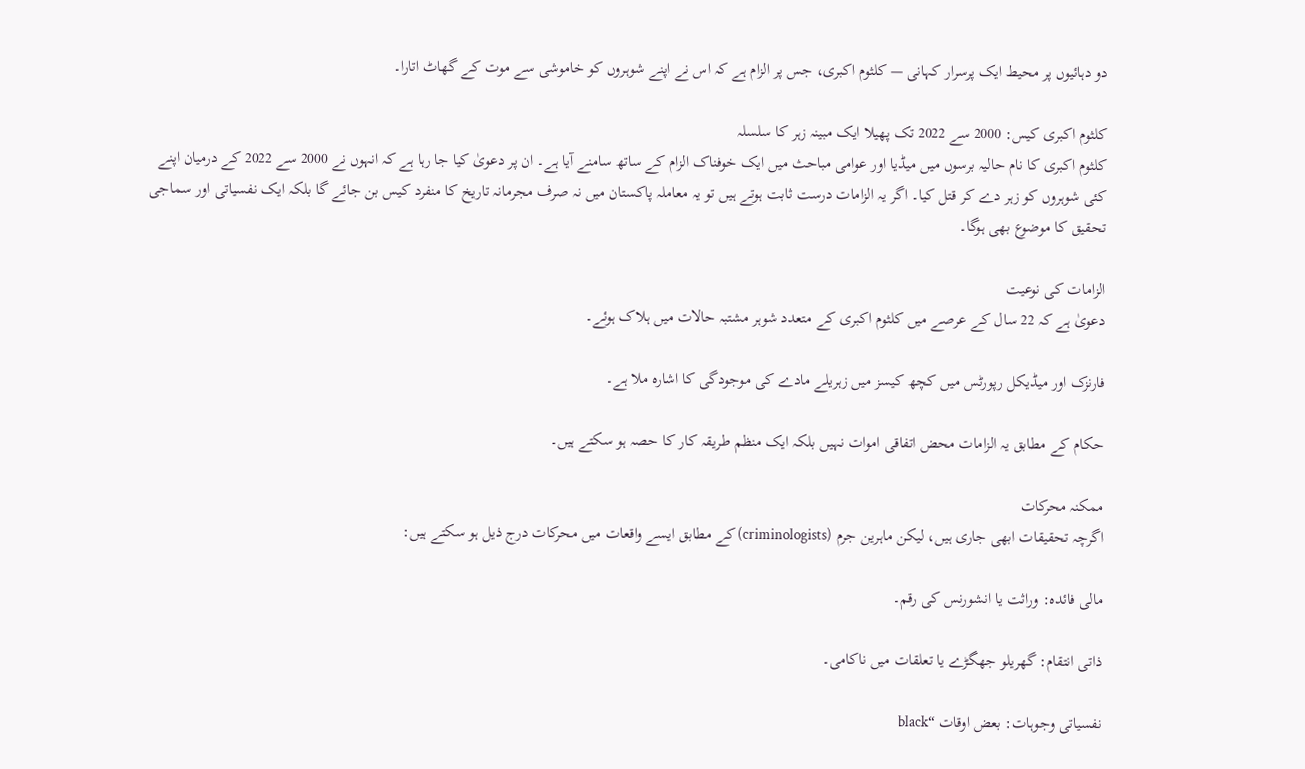دو دہائیوں پر محیط ایک پرسرار کہانی — کلثوم اکبری، جس پر الزام ہے کہ اس نے اپنے شوہروں کو خاموشی سے موت کے گھاٹ اتارا۔

کلثوم اکبری کیس: 2000 سے 2022 تک پھیلا ایک مبینہ زہر کا سلسلہ
کلثوم اکبری کا نام حالیہ برسوں میں میڈیا اور عوامی مباحث میں ایک خوفناک الزام کے ساتھ سامنے آیا ہے۔ ان پر دعویٰ کیا جا رہا ہے کہ انہوں نے 2000 سے 2022 کے درمیان اپنے کئی شوہروں کو زہر دے کر قتل کیا۔ اگر یہ الزامات درست ثابت ہوتے ہیں تو یہ معاملہ پاکستان میں نہ صرف مجرمانہ تاریخ کا منفرد کیس بن جائے گا بلکہ ایک نفسیاتی اور سماجی تحقیق کا موضوع بھی ہوگا۔

الزامات کی نوعیت
دعویٰ ہے کہ 22 سال کے عرصے میں کلثوم اکبری کے متعدد شوہر مشتبہ حالات میں ہلاک ہوئے۔

فارنزک اور میڈیکل رپورٹس میں کچھ کیسز میں زہریلے مادے کی موجودگی کا اشارہ ملا ہے۔

حکام کے مطابق یہ الزامات محض اتفاقی اموات نہیں بلکہ ایک منظم طریقہ کار کا حصہ ہو سکتے ہیں۔

ممکنہ محرکات
اگرچہ تحقیقات ابھی جاری ہیں، لیکن ماہرین جرم (criminologists) کے مطابق ایسے واقعات میں محرکات درج ذیل ہو سکتے ہیں:

مالی فائدہ: وراثت یا انشورنس کی رقم۔

ذاتی انتقام: گھریلو جھگڑے یا تعلقات میں ناکامی۔

نفسیاتی وجوہات: بعض اوقات “black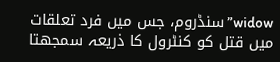widow” سنڈروم، جس میں فرد تعلقات میں قتل کو کنٹرول کا ذریعہ سمجھتا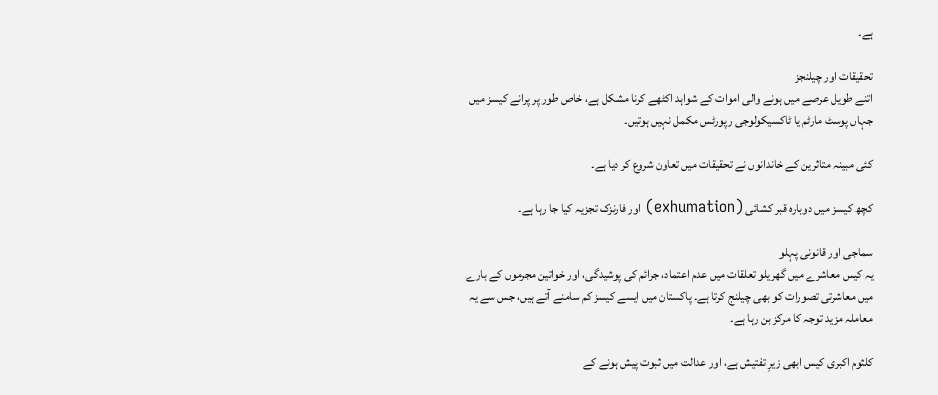ہے۔

تحقیقات اور چیلنجز
اتنے طویل عرصے میں ہونے والی اموات کے شواہد اکٹھے کرنا مشکل ہے، خاص طور پر پرانے کیسز میں جہاں پوسٹ مارٹم یا ٹاکسیکولوجی رپورٹس مکمل نہیں ہوتیں۔

کئی مبینہ متاثرین کے خاندانوں نے تحقیقات میں تعاون شروع کر دیا ہے۔

کچھ کیسز میں دوبارہ قبر کشائی (exhumation) اور فارنزک تجزیہ کیا جا رہا ہے۔

سماجی اور قانونی پہلو
یہ کیس معاشرے میں گھریلو تعلقات میں عدم اعتماد، جرائم کی پوشیدگی، اور خواتین مجرموں کے بارے میں معاشرتی تصورات کو بھی چیلنج کرتا ہے۔ پاکستان میں ایسے کیسز کم سامنے آتے ہیں، جس سے یہ معاملہ مزید توجہ کا مرکز بن رہا ہے۔

کلثوم اکبری کیس ابھی زیرِ تفتیش ہے، اور عدالت میں ثبوت پیش ہونے کے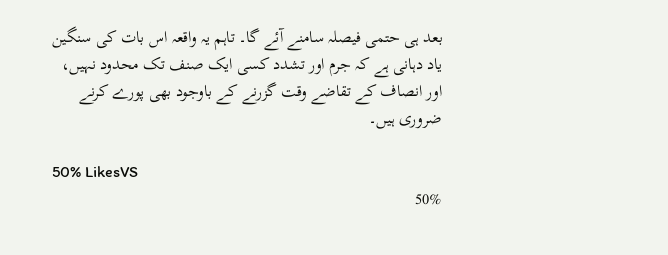بعد ہی حتمی فیصلہ سامنے آئے گا۔ تاہم یہ واقعہ اس بات کی سنگین یاد دہانی ہے کہ جرم اور تشدد کسی ایک صنف تک محدود نہیں، اور انصاف کے تقاضے وقت گزرنے کے باوجود بھی پورے کرنے ضروری ہیں۔

50% LikesVS
50%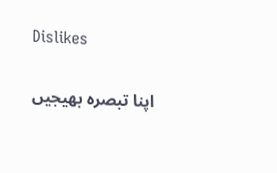Dislikes

اپنا تبصرہ بھیجیں